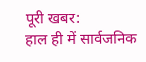पूरी खबर:
हाल ही में सार्वजनिक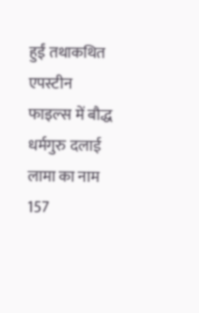हुईं तथाकथित एपस्टीन फाइल्स में बौद्ध धर्मगुरु दलाई लामा का नाम 157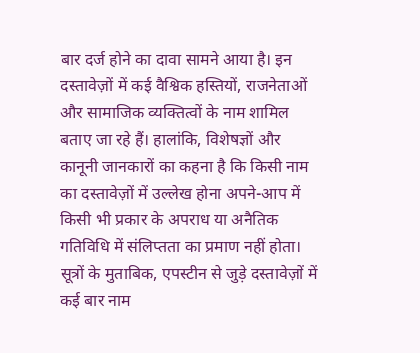बार दर्ज होने का दावा सामने आया है। इन दस्तावेज़ों में कई वैश्विक हस्तियों, राजनेताओं और सामाजिक व्यक्तित्वों के नाम शामिल बताए जा रहे हैं। हालांकि, विशेषज्ञों और कानूनी जानकारों का कहना है कि किसी नाम का दस्तावेज़ों में उल्लेख होना अपने-आप में किसी भी प्रकार के अपराध या अनैतिक गतिविधि में संलिप्तता का प्रमाण नहीं होता।
सूत्रों के मुताबिक, एपस्टीन से जुड़े दस्तावेज़ों में कई बार नाम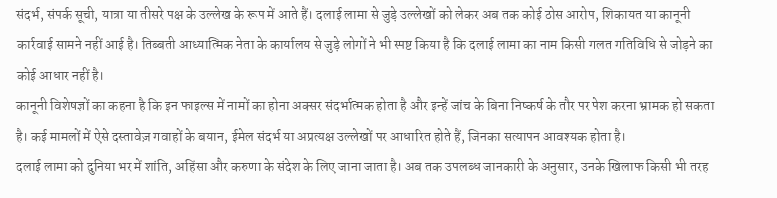संदर्भ, संपर्क सूची, यात्रा या तीसरे पक्ष के उल्लेख के रूप में आते हैं। दलाई लामा से जुड़े उल्लेखों को लेकर अब तक कोई ठोस आरोप, शिकायत या कानूनी कार्रवाई सामने नहीं आई है। तिब्बती आध्यात्मिक नेता के कार्यालय से जुड़े लोगों ने भी स्पष्ट किया है कि दलाई लामा का नाम किसी गलत गतिविधि से जोड़ने का कोई आधार नहीं है।
कानूनी विशेषज्ञों का कहना है कि इन फाइल्स में नामों का होना अक्सर संदर्भात्मक होता है और इन्हें जांच के बिना निष्कर्ष के तौर पर पेश करना भ्रामक हो सकता है। कई मामलों में ऐसे दस्तावेज़ गवाहों के बयान, ईमेल संदर्भ या अप्रत्यक्ष उल्लेखों पर आधारित होते हैं, जिनका सत्यापन आवश्यक होता है।
दलाई लामा को दुनिया भर में शांति, अहिंसा और करुणा के संदेश के लिए जाना जाता है। अब तक उपलब्ध जानकारी के अनुसार, उनके खिलाफ किसी भी तरह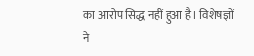का आरोप सिद्ध नहीं हुआ है। विशेषज्ञों ने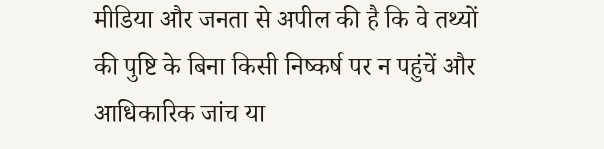मीडिया और जनता से अपील की है कि वे तथ्यों की पुष्टि के बिना किसी निष्कर्ष पर न पहुंचें और आधिकारिक जांच या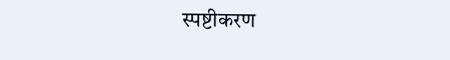स्पष्टीकरण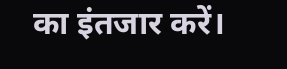का इंतजार करें।